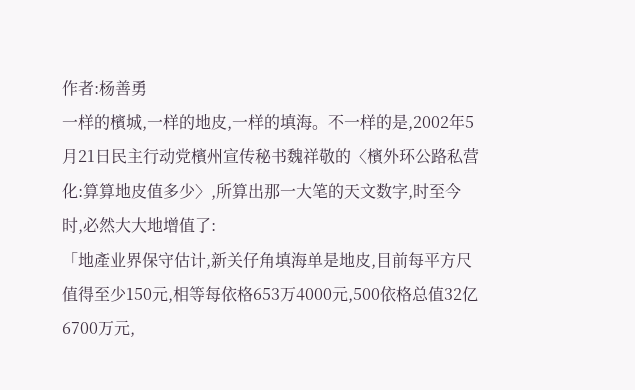作者:杨善勇
一样的檳城,一样的地皮,一样的填海。不一样的是,2002年5月21日民主行动党檳州宣传秘书魏祥敬的〈檳外环公路私营化:算算地皮值多少〉,所算出那一大笔的天文数字,时至今时,必然大大地增值了:
「地產业界保守估计,新关仔角填海单是地皮,目前每平方尺值得至少150元,相等每依格653万4000元,500依格总值32亿6700万元,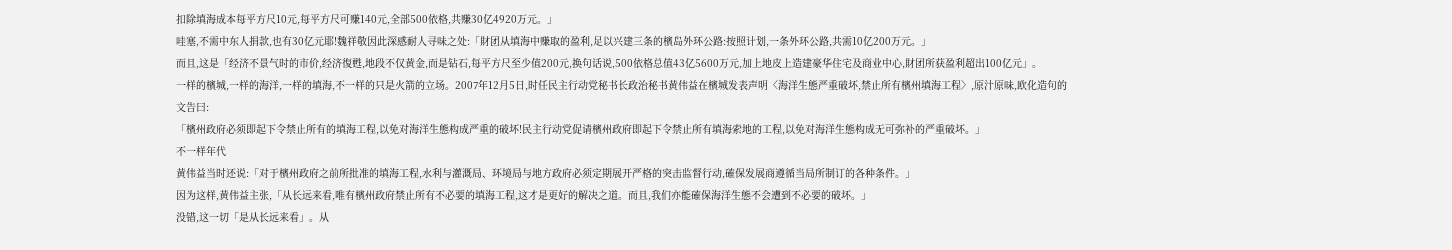扣除填海成本每平方尺10元,每平方尺可赚140元,全部500依格,共赚30亿4920万元。」
哇塞,不需中东人捐款,也有30亿元耶!魏祥敬因此深感耐人寻味之处:「財团从填海中赚取的盈利,足以兴建三条的檳岛外环公路:按照计划,一条外环公路,共需10亿200万元。」
而且,这是「经济不景气时的市价,经济復甦,地段不仅黄金,而是钻石,每平方尺至少值200元,换句话说,500依格总值43亿5600万元,加上地皮上造建豪华住宅及商业中心,財团所获盈利超出100亿元」。
一样的檳城,一样的海洋,一样的填海,不一样的只是火箭的立场。2007年12月5日,时任民主行动党秘书长政治秘书黄伟益在檳城发表声明〈海洋生態严重破坏,禁止所有檳州填海工程〉,原汁原味,欧化造句的文告曰:
「檳州政府必须即起下令禁止所有的填海工程,以免对海洋生態构成严重的破坏!民主行动党促请檳州政府即起下令禁止所有填海索地的工程,以免对海洋生態构成无可弥补的严重破坏。」
不一样年代
黄伟益当时还说:「对于檳州政府之前所批准的填海工程,水利与灌溉局、环境局与地方政府必须定期展开严格的突击监督行动,確保发展商遵循当局所制订的各种条件。」
因为这样,黄伟益主张,「从长远来看,唯有檳州政府禁止所有不必要的填海工程,这才是更好的解决之道。而且,我们亦能確保海洋生態不会遭到不必要的破坏。」
没错,这一切「是从长远来看」。从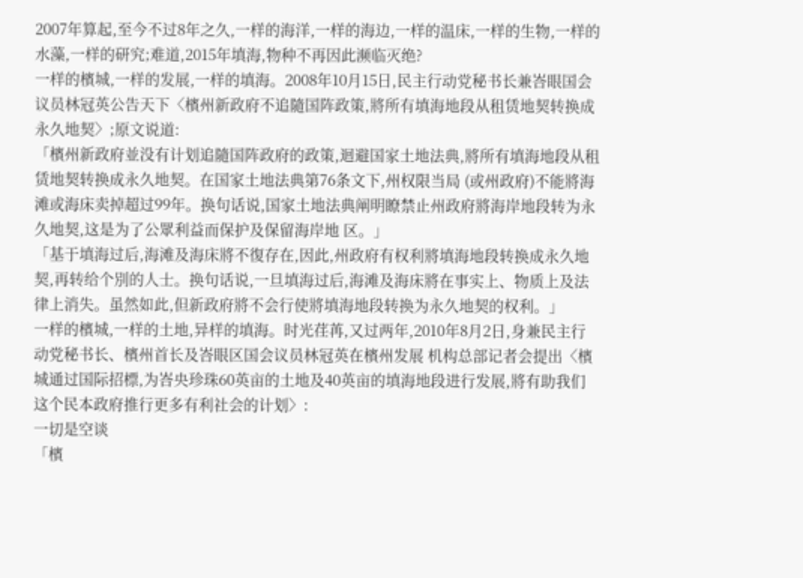2007年算起,至今不过8年之久,一样的海洋,一样的海边,一样的温床,一样的生物,一样的水藻,一样的研究;难道,2015年填海,物种不再因此濒临灭绝?
一样的檳城,一样的发展,一样的填海。2008年10月15日,民主行动党秘书长兼峇眼国会议员林冠英公告天下〈檳州新政府不追隨国阵政策,將所有填海地段从租赁地契转换成永久地契〉;原文说道:
「檳州新政府並没有计划追隨国阵政府的政策,迴避国家土地法典,將所有填海地段从租赁地契转换成永久地契。在国家土地法典第76条文下,州权限当局 (或州政府)不能將海滩或海床卖掉超过99年。换句话说,国家土地法典阐明瞭禁止州政府將海岸地段转为永久地契,这是为了公眾利益而保护及保留海岸地 区。」
「基于填海过后,海滩及海床將不復存在,因此,州政府有权利將填海地段转换成永久地契,再转给个別的人士。换句话说,一旦填海过后,海滩及海床將在事实上、物质上及法律上消失。虽然如此,但新政府將不会行使將填海地段转换为永久地契的权利。」
一样的檳城,一样的土地,异样的填海。时光荏苒,又过两年,2010年8月2日,身兼民主行动党秘书长、檳州首长及峇眼区国会议员林冠英在檳州发展 机构总部记者会提出〈檳城通过国际招標,为峇央珍珠60英亩的土地及40英亩的填海地段进行发展,將有助我们这个民本政府推行更多有利社会的计划〉:
一切是空谈
「檳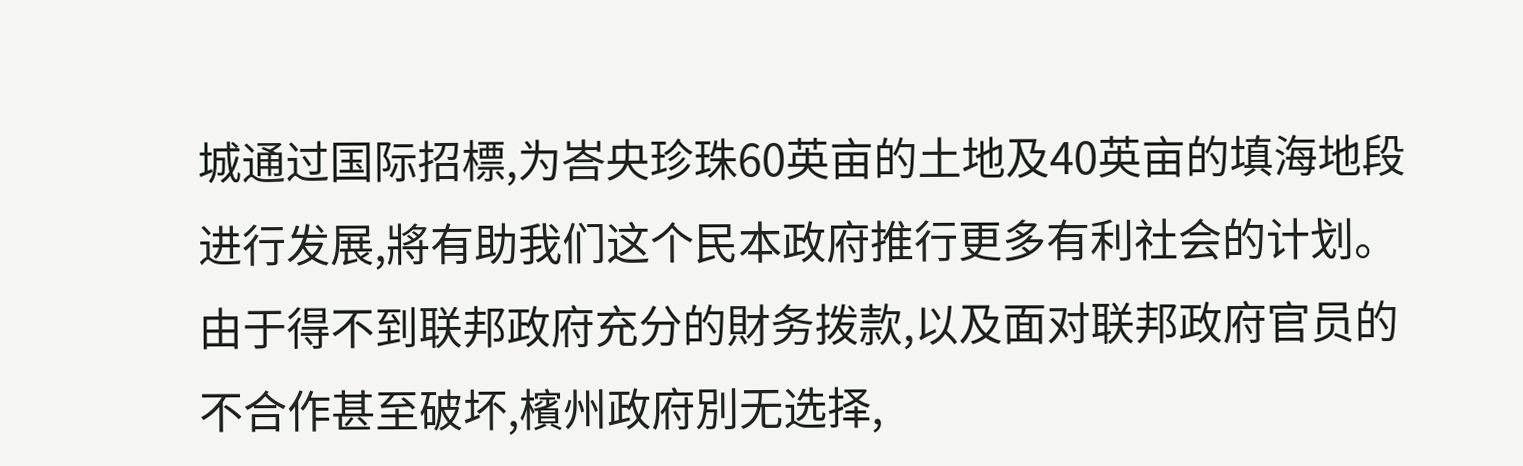城通过国际招標,为峇央珍珠60英亩的土地及40英亩的填海地段进行发展,將有助我们这个民本政府推行更多有利社会的计划。由于得不到联邦政府充分的財务拨款,以及面对联邦政府官员的不合作甚至破坏,檳州政府別无选择,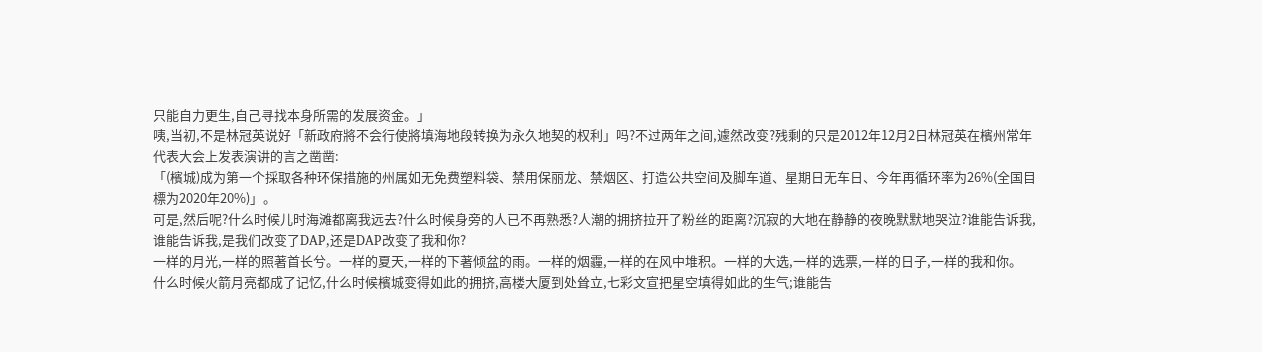只能自力更生,自己寻找本身所需的发展资金。」
咦,当初,不是林冠英说好「新政府將不会行使將填海地段转换为永久地契的权利」吗?不过两年之间,遽然改变?残剩的只是2012年12月2日林冠英在檳州常年代表大会上发表演讲的言之凿凿:
「(檳城)成为第一个採取各种环保措施的州属如无免费塑料袋、禁用保丽龙、禁烟区、打造公共空间及脚车道、星期日无车日、今年再循环率为26%(全国目標为2020年20%)」。
可是,然后呢?什么时候儿时海滩都离我远去?什么时候身旁的人已不再熟悉?人潮的拥挤拉开了粉丝的距离?沉寂的大地在静静的夜晚默默地哭泣?谁能告诉我,谁能告诉我,是我们改变了DAP,还是DAP改变了我和你?
一样的月光,一样的照著首长兮。一样的夏天,一样的下著倾盆的雨。一样的烟霾,一样的在风中堆积。一样的大选,一样的选票,一样的日子,一样的我和你。
什么时候火箭月亮都成了记忆,什么时候檳城变得如此的拥挤,高楼大厦到处耸立,七彩文宣把星空填得如此的生气;谁能告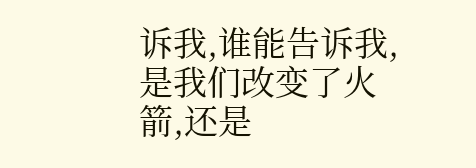诉我,谁能告诉我,是我们改变了火箭,还是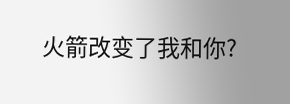火箭改变了我和你?